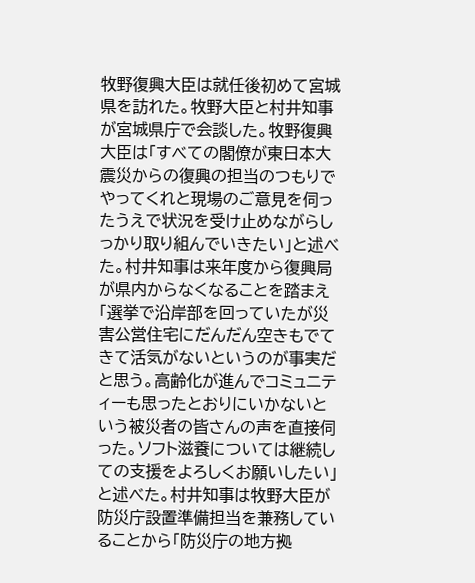牧野復興大臣は就任後初めて宮城県を訪れた。牧野大臣と村井知事が宮城県庁で会談した。牧野復興大臣は「すべての閣僚が東日本大震災からの復興の担当のつもりでやってくれと現場のご意見を伺ったうえで状況を受け止めながらしっかり取り組んでいきたい」と述べた。村井知事は来年度から復興局が県内からなくなることを踏まえ「選挙で沿岸部を回っていたが災害公営住宅にだんだん空きもでてきて活気がないというのが事実だと思う。高齢化が進んでコミュニティーも思ったとおりにいかないという被災者の皆さんの声を直接伺った。ソフト滋養については継続しての支援をよろしくお願いしたい」と述べた。村井知事は牧野大臣が防災庁設置準備担当を兼務していることから「防災庁の地方拠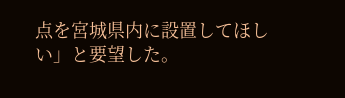点を宮城県内に設置してほしい」と要望した。